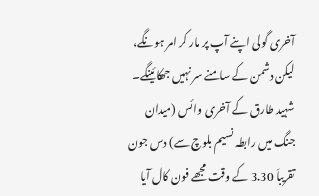آخری گولی اپنے آپ پر مار کر امر ہونگے، لیکن دشمن کے سامنے سر نہیں جھکائینگے۔ شہید طارق کے آخری وائس (میدان جنگ میں رابطہ نسیم بلوچ سے) دس جون تقریباَ 3.30 کے وقت مجھے فون کال آیا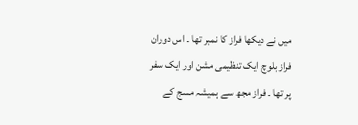میں نے دیکھا فراز کا نمبر تھا ۔ اس دوران فراز بلوچ ایک تنظیمی مشن اور ایک سفر پر تھا ۔ فراز مجھ سے ہمیشہ مسج کے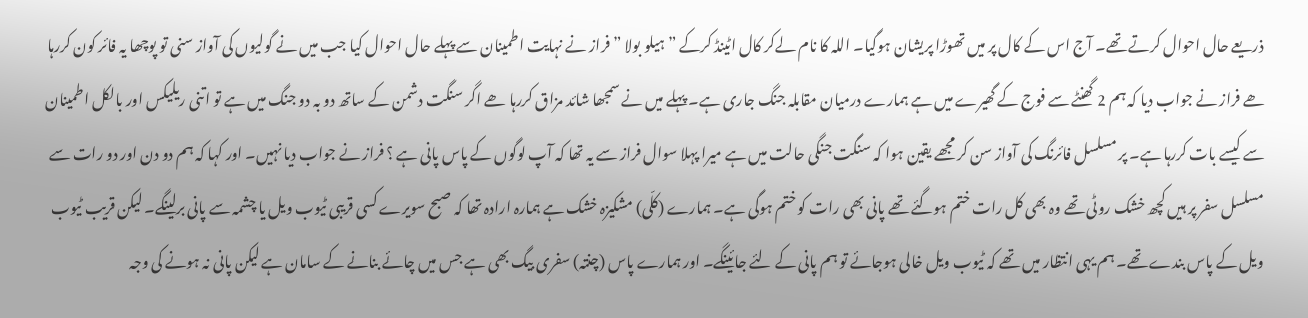ذریعے حال احوال کرتے تھے۔ آج اس کے کال پر میں تھوڑا پریشان ہوگیا۔ اللہ کا نام لےکر کال اٹینڈ کرکے ” ہیلو بولا ” فراز نے نہایت اطمینان سے پہلے حال احوال کیا جب میں نے گولیوں کی آواز سنی تو پوچھا یہ فائر کون کررہا ھے فراز نے جواب دیا کہ ہم 2 گھنٹے سے فوج کے گھیرے میں ہے ہمارے درمیان مقابلہ جنگ جاری ہے۔ پہلے میں نے سمجھا شائد مزاق کررہا ھے اگر سنگت دشمن کے ساتھ دو بہ دو جنگ میں ہے تو اتنی ریلیکس اور بالکل اطمینان سے کیسے بات کررہا ہے۔ پر مسلسل فائرنگ کی آواز سن کر مجھے یقین ہوا کہ سنگت جنگی حالت میں ہے میرا پہلا سوال فراز سے یہ تھا کہ آپ لوگوں کے پاس پانی ہے ؟ فراز نے جواب دیا نہیں۔ اور کہا کہ ہم دو دن اور دو رات سے مسلسل سفر پر ہیں کچھ خشک روٹی تھے وہ بھی کل رات ختم ہوگئے تھے پانی بھی رات کو ختم ہوگی ہے۔ ہمارے (کلّی) مشکیزہ خشک ہے ہمارہ ارادہ تھا کہ صبح سویرے کسی قریبی ٹیوب ویل یا چشمہ سے پانی برلینگے۔ لیکن قریب ٹیوب ویل کے پاس بندے تھے۔ ہم یہی انتظار میں تھے کہ ٹیوب ویل خالی ہوجائے تو ہم پانی کے لئے جائینگے۔ اور ہمارے پاس (چنتہ) سفری بیگ بھی ہے جس میں چائے بنانے کے سامان ہے لیکن پانی نہ ہونے کی وجہ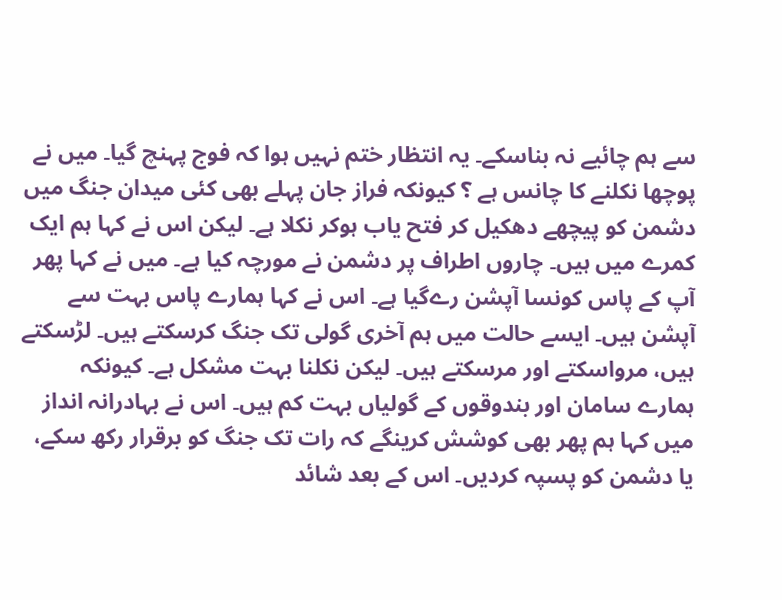سے ہم چائیے نہ بناسکے۔ یہ انتظار ختم نہیں ہوا کہ فوج پہنچ گیا۔ میں نے پوچھا نکلنے کا چانس ہے ؟ کیونکہ فراز جان پہلے بھی کئی میدان جنگ میں دشمن کو پیچھے دھکیل کر فتح یاب ہوکر نکلا ہے۔ لیکن اس نے کہا ہم ایک کمرے میں ہیں۔ چاروں اطراف پر دشمن نے مورچہ کیا ہے۔ میں نے کہا پھر آپ کے پاس کونسا آپشن رےگیا ہے۔ اس نے کہا ہمارے پاس بہت سے آپشن ہیں۔ ایسے حالت میں ہم آخری گولی تک جنگ کرسکتے ہیں۔ لڑسکتے ہیں، مرواسکتے اور مرسکتے ہیں۔ لیکن نکلنا بہت مشکل ہے۔ کیونکہ ہمارے سامان اور بندوقوں کے گولیاں بہت کم ہیں۔ اس نے بہادرانہ انداز میں کہا ہم پھر بھی کوشش کرینگے کہ رات تک جنگ کو برقرار رکھ سکے، یا دشمن کو پسپہ کردیں۔ اس کے بعد شائد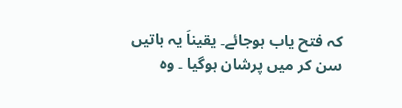کہ فتح یاب ہوجائے۔ یقیناَ یہ باتیں سن کر میں پرشان ہوگیا ۔ وہ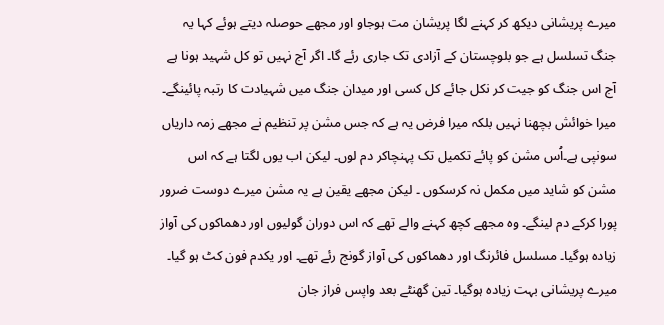میرے پریشانی دیکھ کر کہنے لگا پریشان مت ہوجاو اور مجھے حوصلہ دیتے ہوئے کہا یہ جنگ تسلسل ہے جو بلوچستان کے آزادی تک جاری رئے گا۔ اگر آج نہیں تو کل شہید ہونا ہے آج اس جنگ کو جیت کر نکل جائے کل کسی اور میدان جنگ میں شہیادت کا رتبہ پائینگے۔ میرا خوائش بچھنا نہیں بلکہ میرا فرض یہ ہے کہ جس مشن پر تنظیم نے مجھے زمہ داریاں سونپی ہے۔اُس مشن کو پائے تکمیل تک پہنچاکر دم لوں۔ لیکن اب یوں لگتا ہے کہ اس مشن کو شاید میں مکمل نہ کرسکوں ۔ لیکن مجھے یقین ہے یہ مشن میرے دوست ضرور پورا کرکے دم لینگے۔ وہ مجھے کچھ کہنے والے تھے کہ اس دوران گولیوں اور دھماکوں کی آواز زیادہ ہوگیا۔ مسلسل فائرنگ اور دھماکوں کی آواز گونج رئے تھے۔ اور یکدم فون کٹ ہو گیا۔ میرے پریشانی بہت زیادہ ہوگیا۔ تین گھنٹے بعد واپس فراز جان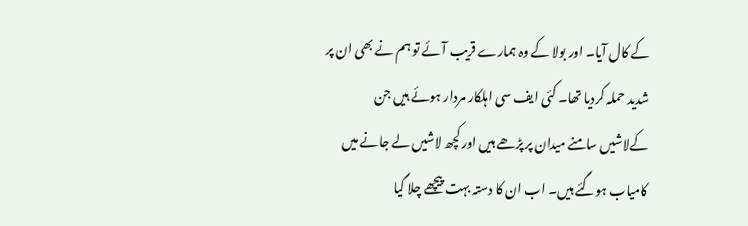کے کال آیا۔ اور بولا کے وہ ہمارے قریب آئے تو ہم نے بھی ان پر شدید حملہ کردیا تھا۔ کئی ایف سی اہلکار مردار ہوئے ہیں جن کےلاشیں سامنے میدان پر پڑھے ہیں اور کچھ لاشیں لے جانے میں کامیاب ہوگئے ہیں۔ اب ان کا دستہ بہت پیچھے چلا گیا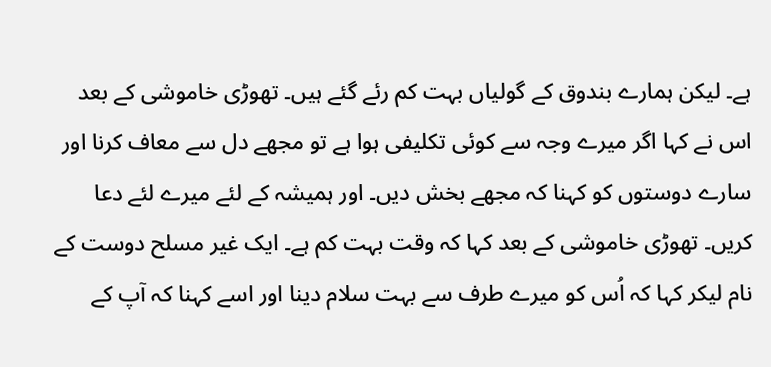ہے۔ لیکن ہمارے بندوق کے گولیاں بہت کم رئے گئے ہیں۔ تھوڑی خاموشی کے بعد اس نے کہا اگر میرے وجہ سے کوئی تکلیفی ہوا ہے تو مجھے دل سے معاف کرنا اور سارے دوستوں کو کہنا کہ مجھے بخش دیں۔ اور ہمیشہ کے لئے میرے لئے دعا کریں۔ تھوڑی خاموشی کے بعد کہا کہ وقت بہت کم ہے۔ ایک غیر مسلح دوست کے نام لیکر کہا کہ اُس کو میرے طرف سے بہت سلام دینا اور اسے کہنا کہ آپ کے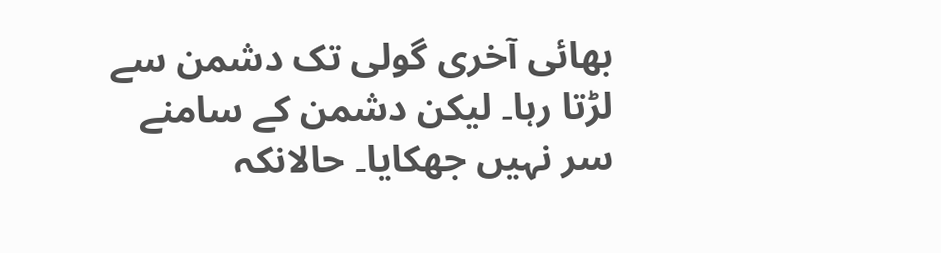بھائی آخری گولی تک دشمن سے لڑتا رہا۔ لیکن دشمن کے سامنے سر نہیں جھکایا۔ حالانکہ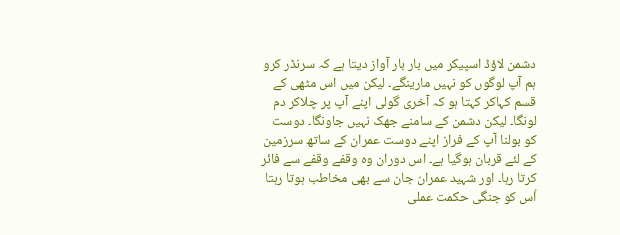دشمن لاؤڈ اسپیکر میں بار بار آواز دیتا ہے کہ سرنڈر کرو ہم آپ لوگوں کو نہیں مارینگے۔ لیکن میں اس مٹھی کے قسم کہاکر کہتا ہو کہ آخری گولی اپنے آپ پر چلاکر دم لونگا۔ لیکن دشمن کے سامنے جھک نہیں جاونگا۔ دوست کو بولنا آپ کے فراز اپنے دوست عمران کے ساتھ سرزمین کے لئے قربان ہوگیا ہے۔ اس دوران وہ وقفے وقفے سے فائر کرتا رہا۔ اور شہید عمران جان سے بھی مخاطب ہوتا رہتا اُس کو جنگی حکمت عملی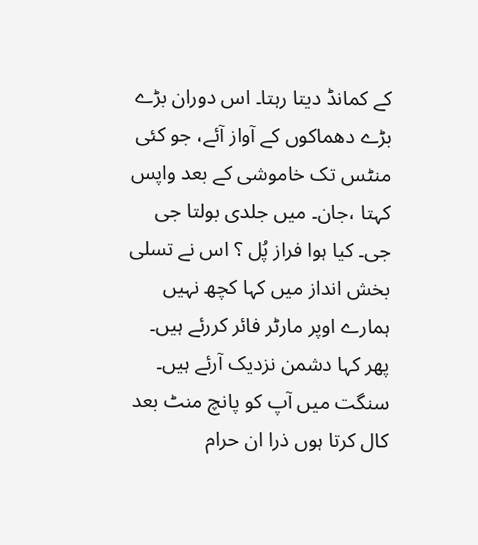کے کمانڈ دیتا رہتا۔ اس دوران بڑے بڑے دھماکوں کے آواز آئے، جو کئی منٹس تک خاموشی کے بعد واپس کہتا ،جان۔ میں جلدی بولتا جی جی۔ کیا ہوا فراز پُل ؟ اس نے تسلی بخش انداز میں کہا کچھ نہیں ہمارے اوپر مارٹر فائر کررئے ہیں۔ پھر کہا دشمن نزدیک آرئے ہیں۔ سنگت میں آپ کو پانچ منٹ بعد کال کرتا ہوں ذرا ان حرام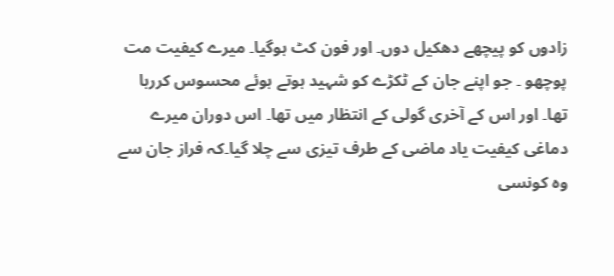زادوں کو پیچھے دھکیل دوں۔ اور فون کٹ ہوگیا۔ میرے کیفیت مت پوچھو ۔ جو اپنے جان کے ٹکڑے کو شہید ہوتے ہوئے محسوس کررہا تھا۔ اور اس کے آخری گولی کے انتظار میں تھا۔ اس دوران میرے دماغی کیفیت یاد ماضی کے طرف تیزی سے چلا گیا۔کہ فراز جان سے وہ کونسی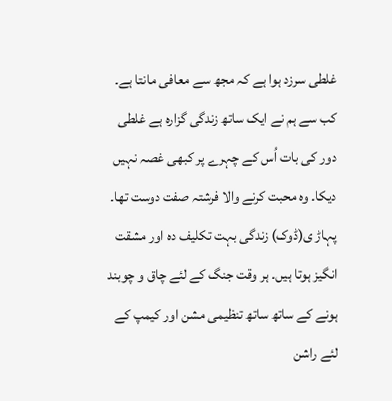غلطی سرزد ہوا ہے کہ مجھ سے معافی مانتا ہے۔ کب سے ہم نے ایک ساتھ زندگی گزارہ ہے غلطی دور کی بات اُس کے چہرے پر کبھی غصہ نہیں دیکا۔ وہ محبت کرنے والا فرشتہ صفت دوست تھا۔ پہاڑ ی(ڈوک) زندگی بہت تکلیف دہ اور مشقت انگیز ہوتا ہیں۔ ہر وقت جنگ کے لئے چاق و چوبند ہونے کے ساتھ ساتھ تنظیمی مشن اور کیمپ کے لئے راشن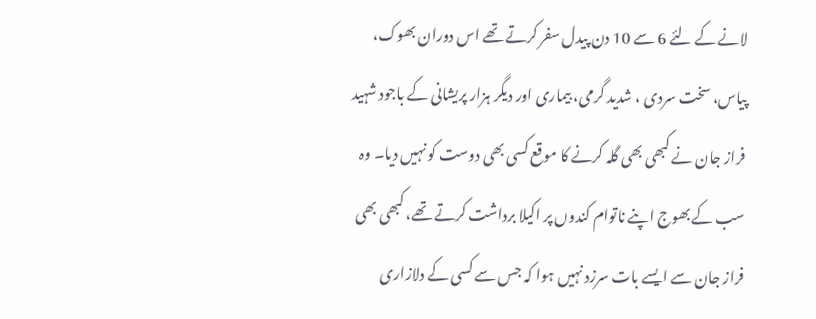لانے کے لئے 6 سے 10 دن پیدل سفر کرتے تھے اس دوران بھوک، پیاس، سخت سردی ، شدید گرمی، بیماری اور دیگر ہزار پریشانی کے باجود شہید فراز جان نے کبھی بھی گلہ کرنے کا موقع کسی بھی دوست کو نہیں دیا۔ وہ سب کے بھوج اپنے ناتوام کندوں پر اکیلا برداشت کرتے تھے، کبھی بھی فراز جان سے ایسے بات سرزد نہیں ہوا کہ جس سے کسی کے دلازاری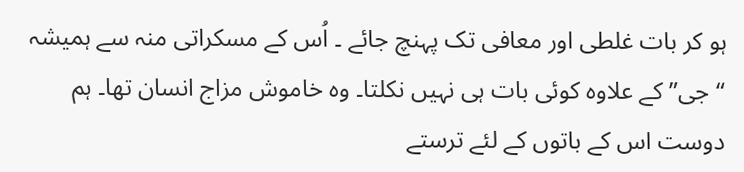ہو کر بات غلطی اور معافی تک پہنچ جائے ۔ اُس کے مسکراتی منہ سے ہمیشہ “جی” کے علاوہ کوئی بات ہی نہیں نکلتا۔ وہ خاموش مزاج انسان تھا۔ ہم دوست اس کے باتوں کے لئے ترستے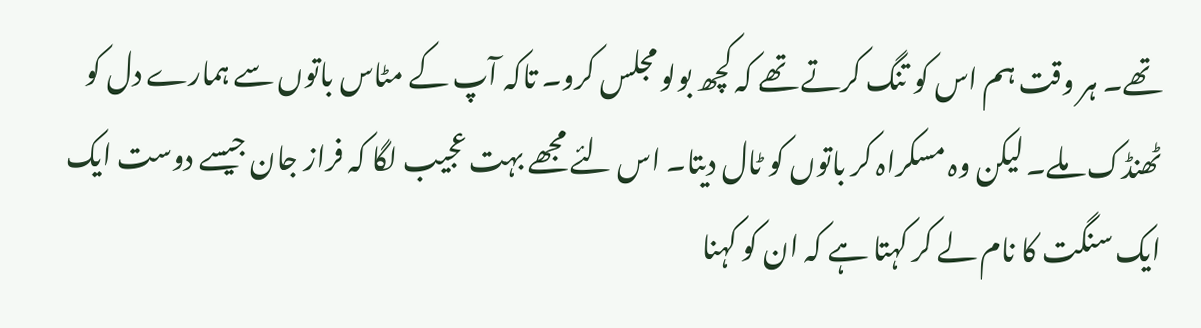تھے۔ ہر وقت ہم اس کو تنگ کرتے تھے کہ کچھ بولو مجلس کرو۔ تاکہ آپ کے مٹاس باتوں سے ہمارے دل کو ٹھنڈک ملے۔ لیکن وہ مسکراہ کر باتوں کو ٹال دیتا۔ اس لئے مجھے بہت عجیب لگا کہ فراز جان جیسے دوست ایک ایک سنگت کا نام لے کر کہتا ہے کہ ان کو کہنا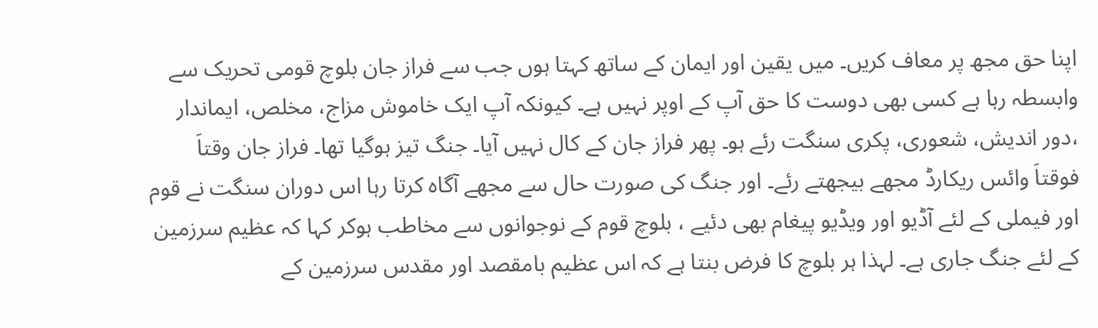اپنا حق مجھ پر معاف کریں۔ میں یقین اور ایمان کے ساتھ کہتا ہوں جب سے فراز جان بلوچ قومی تحریک سے وابسطہ رہا ہے کسی بھی دوست کا حق آپ کے اوپر نہیں ہے۔ کیونکہ آپ ایک خاموش مزاج، مخلص، ایماندار ،دور اندیش، شعوری، پکری سنگت رئے ہو۔ پھر فراز جان کے کال نہیں آیا۔ جنگ تیز ہوگیا تھا۔ فراز جان وقتاَ فوقتاَ وائس ریکارڈ مجھے بیجھتے رئے۔ اور جنگ کی صورت حال سے مجھے آگاہ کرتا رہا اس دوران سنگت نے قوم اور فیملی کے لئے آڈیو اور ویڈیو پیغام بھی دئیے ، بلوچ قوم کے نوجوانوں سے مخاطب ہوکر کہا کہ عظیم سرزمین کے لئے جنگ جاری ہے۔ لہذا ہر بلوچ کا فرض بنتا ہے کہ اس عظیم بامقصد اور مقدس سرزمین کے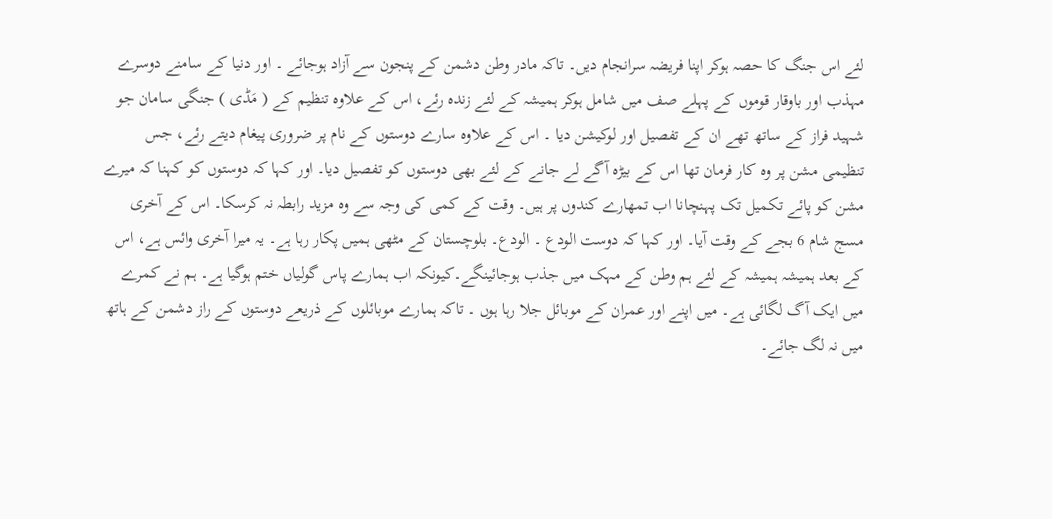لئے اس جنگ کا حصہ ہوکر اپنا فریضہ سرانجام دیں۔ تاکہ مادر وطن دشمن کے پنجون سے آزاد ہوجائے ۔ اور دنیا کے سامنے دوسرے مہذب اور باوقار قوموں کے پہلے صف میں شامل ہوکر ہمیشہ کے لئے زندہ رئے، اس کے علاوہ تنظیم کے ( مَڈی ) جنگی سامان جو شہید فراز کے ساتھ تھے ان کے تفصیل اور لوکیشن دیا ۔ اس کے علاوہ سارے دوستوں کے نام پر ضروری پیغام دیتے رئے، جس تنظیمی مشن پر وہ کار فرمان تھا اس کے بیڑہ آگے لے جانے کے لئے بھی دوستوں کو تفصیل دیا۔ اور کہا کہ دوستوں کو کہنا کہ میرے مشن کو پائے تکمیل تک پہنچانا اب تمھارے کندوں پر ہیں۔ وقت کے کمی کی وجہ سے وہ مزید رابطہ نہ کرسکا۔ اس کے آخری مسج شام 6 بجے کے وقت آیا۔ اور کہا کہ دوست الودع ۔ الودع۔ بلوچستان کے مٹھی ہمیں پکار رہا ہے۔ یہ میرا آخری وائس ہے، اس کے بعد ہمیشہ ہمیشہ کے لئے ہم وطن کے مہک میں جذب ہوجائینگے۔کیونکہ اب ہمارے پاس گولیاں ختم ہوگیا ہے۔ ہم نے کمرے میں ایک آگ لگائی ہے۔ میں اپنے اور عمران کے موبائل جلا رہا ہوں ۔ تاکہ ہمارے موبائلوں کے ذریعے دوستوں کے راز دشمن کے ہاتھ میں نہ لگ جائے۔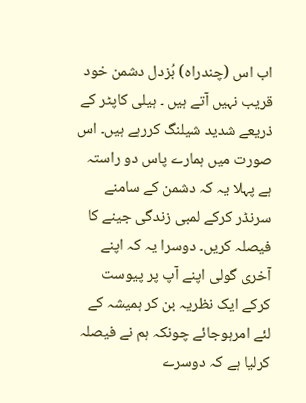اب اس (چندراہ) بُزدل دشمن خود قریب نہیں آتے ہیں ۔ ہیلی کاپٹر کے ذریعے شدید شیلنگ کررہے ہیں۔ اس صورت میں ہمارے پاس دو راستہ ہے پہلا یہ کہ دشمن کے سامنے سرنڈر کرکے لمبی زندگی جینے کا فیصلہ کریں۔ دوسرا یہ کہ اپنے آخری گولی اپنے آپ پر پیوست کرکے ایک نظریہ بن کر ہمیشہ کے لئے امرہوجائے چونکہ ہم نے فیصلہ کرلیا ہے کہ دوسرے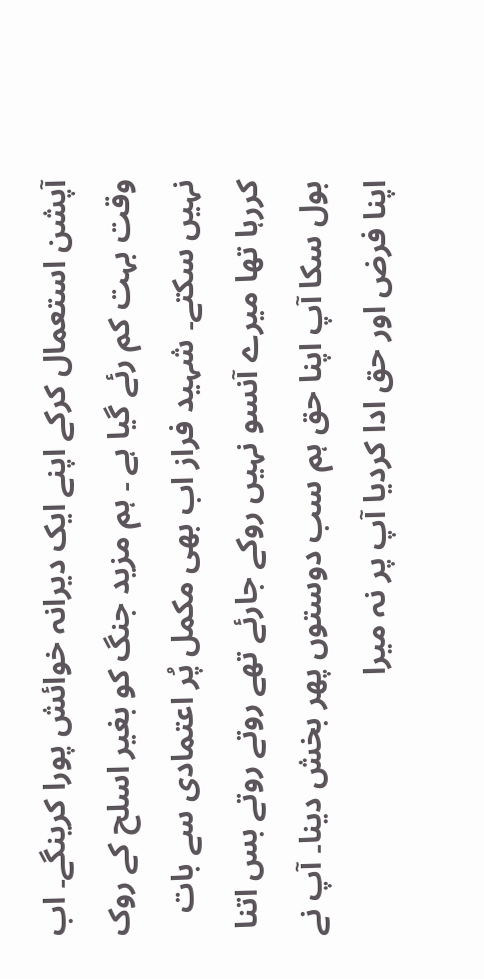آپشن استعمال کرکے اپنے ایک دیرانہ خوائش پورا کرینگے۔ اب وقت بہت کم رئے گیا ہے ۔ ہم مزید جنگ کو بغیر اسلح کے روک نہیں سکتے۔ شہید فراز اب بھی مکمل پُر اعتمادی سے بات کررہا تھا میرے آنسو نہیں روکے جارئے تھے روتے روتے بس اتنا بول سکا آپ اپنا حق ہم سب دوستوں پھر بخش دینا۔ آپ نے اپنا فرض اور حق ادا کردیا آپ پر نہ میرا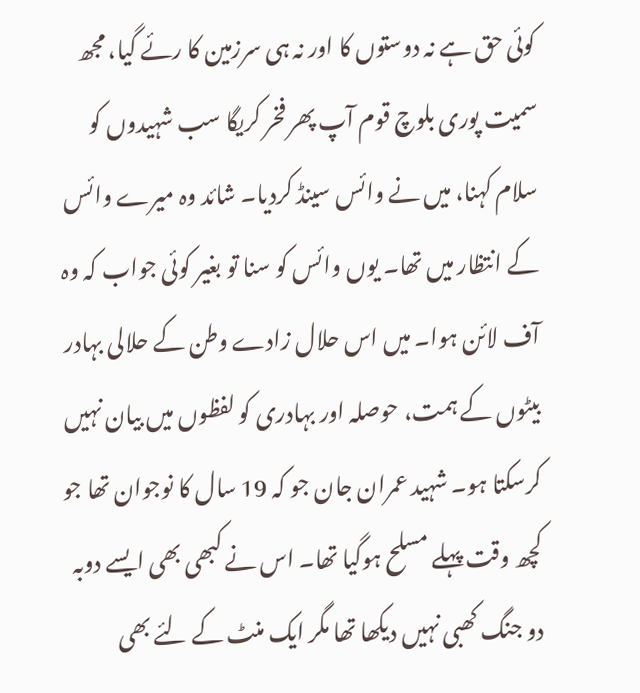کوئی حق ہے نہ دوستوں کا اور نہ ہی سرزمین کا رئے گیا، مجھ سمیت پوری بلوچ قوم آپ پھر فخر کریگا سب شہیدوں کو سلام کہنا، میں نے وائس سینڈ کردیا۔ شائد وہ میرے وائس کے انتظار میں تھا۔ یوں وائس کو سنا تو بغیر کوئی جواب کہ وہ آف لائن ہوا۔ میں اس حلال زادے وطن کے حلالی بہادر بیٹوں کے ہمت، حوصلہ اور بہادری کو لفظوں میں بیان نہیں کرسکتا ہو۔ شہید عمران جان جو کہ 19 سال کا نوجوان تھا جو کچھ وقت پہلے مسلح ہوگیا تھا۔ اس نے کبھی بھی ایسے دوبہ دو جنگ کھبی نہیں دیکھا تھا مگر ایک منٹ کے لئے بھی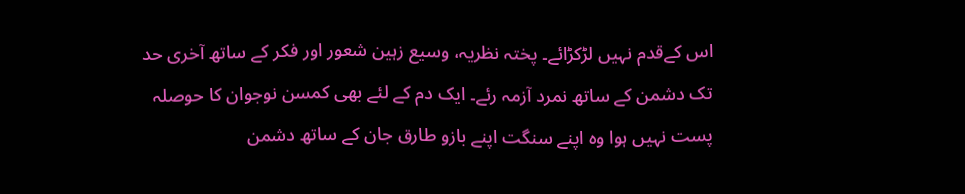اس کےقدم نہیں لڑکڑائے۔ پختہ نظریہ، وسیع زہین شعور اور فکر کے ساتھ آخری حد تک دشمن کے ساتھ نمرد آزمہ رئے۔ ایک دم کے لئے بھی کمسن نوجوان کا حوصلہ پست نہیں ہوا وہ اپنے سنگت اپنے بازو طارق جان کے ساتھ دشمن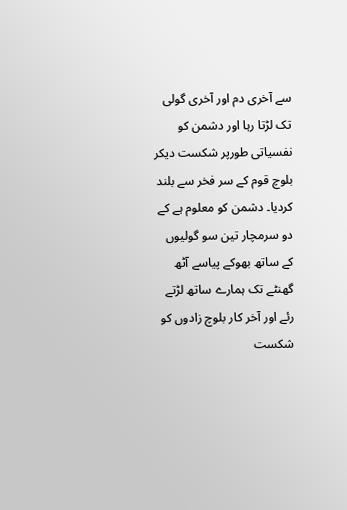سے آخری دم اور آخری گولی تک لڑتا رہا اور دشمن کو نفسیاتی طورپر شکست دیکر بلوچ قوم کے سر فخر سے بلند کردیا۔ دشمن کو معلوم ہے کے دو سرمچار تین سو گولیوں کے ساتھ بھوکے پیاسے آٹھ گھنٹے تک ہمارے ساتھ لڑتے رئے اور آخر کار بلوچ زادوں کو شکست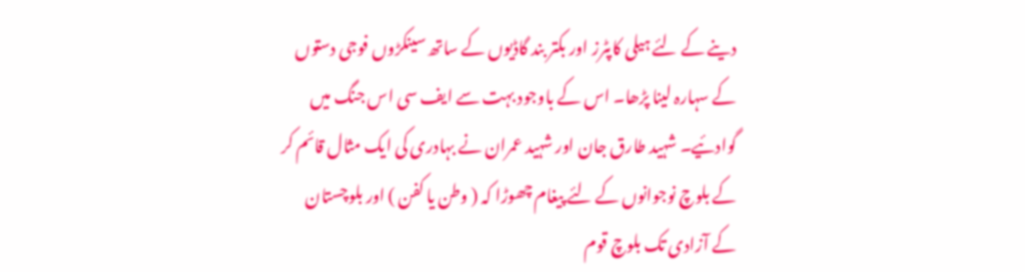دینے کے لئے ہیلی کاپٹرز اور بکتر بند گاڈیوں کے ساتھ سینکڑوں فوجی دستوں کے سہارہ لینا پڑھا۔ اس کے باوجود بہت سے ایف سی اس جنگ میں گوادئیے۔ شہید طارق جان اور شہید عمران نے بہادری کی ایک مثال قائم کر کے بلوچ نوجوانوں کے لئے پیغام چھوڑا کہ ( وطن یا کفن ) اور بلوچستان کے آزادی تک بلوچ قوم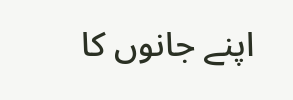اپنے جانوں کا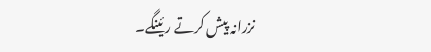نزرانہ پیش کرتے رئینگے۔